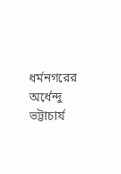ধর্মনগরের অর্ধেন্দু ভট্টাচার্য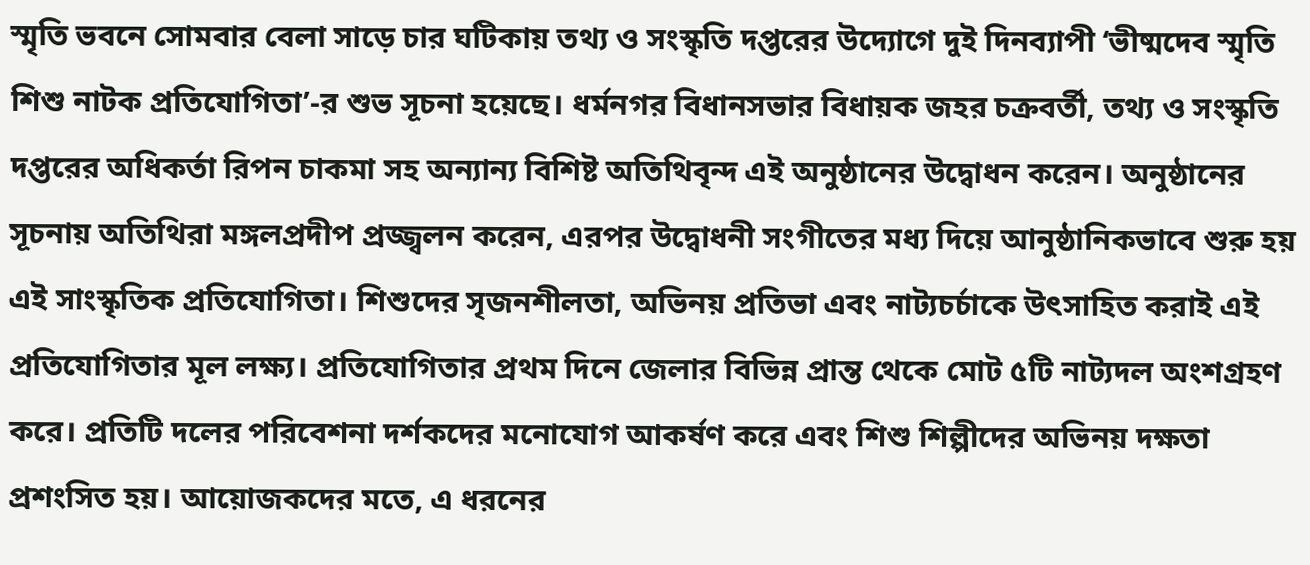স্মৃতি ভবনে সোমবার বেলা সাড়ে চার ঘটিকায় তথ্য ও সংস্কৃতি দপ্তরের উদ্যোগে দুই দিনব্যাপী ‘ভীষ্মদেব স্মৃতি শিশু নাটক প্রতিযোগিতা’-র শুভ সূচনা হয়েছে। ধর্মনগর বিধানসভার বিধায়ক জহর চক্রবর্তী, তথ্য ও সংস্কৃতি দপ্তরের অধিকর্তা রিপন চাকমা সহ অন্যান্য বিশিষ্ট অতিথিবৃন্দ এই অনুষ্ঠানের উদ্বোধন করেন। অনুষ্ঠানের সূচনায় অতিথিরা মঙ্গলপ্রদীপ প্রজ্জ্বলন করেন, এরপর উদ্বোধনী সংগীতের মধ্য দিয়ে আনুষ্ঠানিকভাবে শুরু হয় এই সাংস্কৃতিক প্রতিযোগিতা। শিশুদের সৃজনশীলতা, অভিনয় প্রতিভা এবং নাট্যচর্চাকে উৎসাহিত করাই এই প্রতিযোগিতার মূল লক্ষ্য। প্রতিযোগিতার প্রথম দিনে জেলার বিভিন্ন প্রান্ত থেকে মোট ৫টি নাট্যদল অংশগ্রহণ করে। প্রতিটি দলের পরিবেশনা দর্শকদের মনোযোগ আকর্ষণ করে এবং শিশু শিল্পীদের অভিনয় দক্ষতা প্রশংসিত হয়। আয়োজকদের মতে, এ ধরনের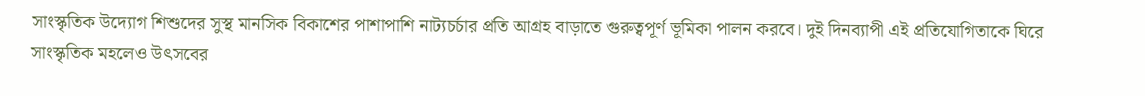সাংস্কৃতিক উদ্যোগ শিশুদের সুস্থ মানসিক বিকাশের পাশাপাশি নাট্যচর্চার প্রতি আগ্রহ বাড়াতে গুরুত্বপূর্ণ ভূমিকা পালন করবে। দুই দিনব্যাপী এই প্রতিযোগিতাকে ঘিরে সাংস্কৃতিক মহলেও উৎসবের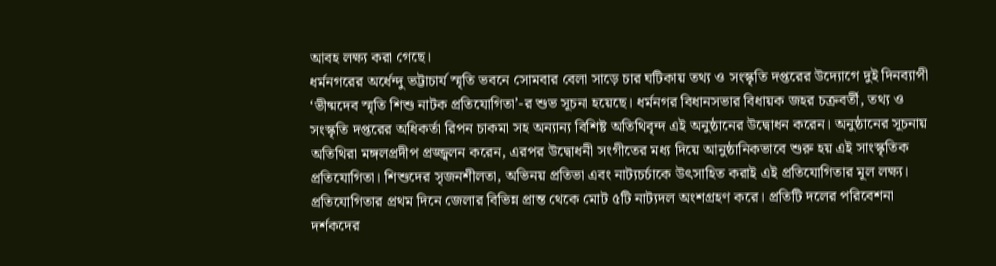আবহ লক্ষ্য করা গেছে।
ধর্মনগরের অর্ধেন্দু ভট্টাচার্য স্মৃতি ভবনে সোমবার বেলা সাড়ে চার ঘটিকায় তথ্য ও সংস্কৃতি দপ্তরের উদ্যোগে দুই দিনব্যাপী ‘ভীষ্মদেব স্মৃতি শিশু নাটক প্রতিযোগিতা’-র শুভ সূচনা হয়েছে। ধর্মনগর বিধানসভার বিধায়ক জহর চক্রবর্তী, তথ্য ও সংস্কৃতি দপ্তরের অধিকর্তা রিপন চাকমা সহ অন্যান্য বিশিষ্ট অতিথিবৃন্দ এই অনুষ্ঠানের উদ্বোধন করেন। অনুষ্ঠানের সূচনায় অতিথিরা মঙ্গলপ্রদীপ প্রজ্জ্বলন করেন, এরপর উদ্বোধনী সংগীতের মধ্য দিয়ে আনুষ্ঠানিকভাবে শুরু হয় এই সাংস্কৃতিক প্রতিযোগিতা। শিশুদের সৃজনশীলতা, অভিনয় প্রতিভা এবং নাট্যচর্চাকে উৎসাহিত করাই এই প্রতিযোগিতার মূল লক্ষ্য। প্রতিযোগিতার প্রথম দিনে জেলার বিভিন্ন প্রান্ত থেকে মোট ৫টি নাট্যদল অংশগ্রহণ করে। প্রতিটি দলের পরিবেশনা দর্শকদের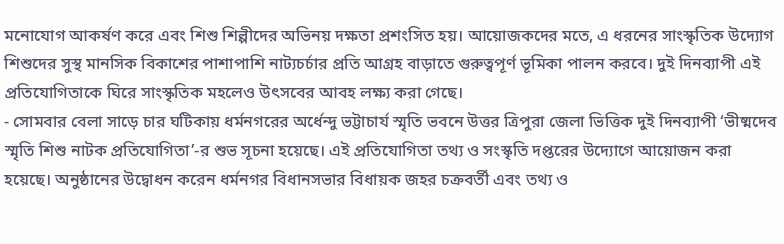মনোযোগ আকর্ষণ করে এবং শিশু শিল্পীদের অভিনয় দক্ষতা প্রশংসিত হয়। আয়োজকদের মতে, এ ধরনের সাংস্কৃতিক উদ্যোগ শিশুদের সুস্থ মানসিক বিকাশের পাশাপাশি নাট্যচর্চার প্রতি আগ্রহ বাড়াতে গুরুত্বপূর্ণ ভূমিকা পালন করবে। দুই দিনব্যাপী এই প্রতিযোগিতাকে ঘিরে সাংস্কৃতিক মহলেও উৎসবের আবহ লক্ষ্য করা গেছে।
- সোমবার বেলা সাড়ে চার ঘটিকায় ধর্মনগরের অর্ধেন্দু ভট্টাচার্য স্মৃতি ভবনে উত্তর ত্রিপুরা জেলা ভিত্তিক দুই দিনব্যাপী ‘ভীষ্মদেব স্মৃতি শিশু নাটক প্রতিযোগিতা’-র শুভ সূচনা হয়েছে। এই প্রতিযোগিতা তথ্য ও সংস্কৃতি দপ্তরের উদ্যোগে আয়োজন করা হয়েছে। অনুষ্ঠানের উদ্বোধন করেন ধর্মনগর বিধানসভার বিধায়ক জহর চক্রবর্তী এবং তথ্য ও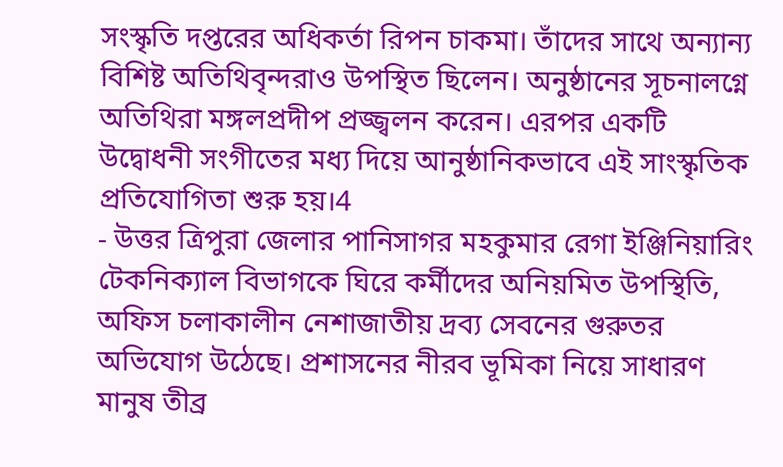সংস্কৃতি দপ্তরের অধিকর্তা রিপন চাকমা। তাঁদের সাথে অন্যান্য বিশিষ্ট অতিথিবৃন্দরাও উপস্থিত ছিলেন। অনুষ্ঠানের সূচনালগ্নে অতিথিরা মঙ্গলপ্রদীপ প্রজ্জ্বলন করেন। এরপর একটি উদ্বোধনী সংগীতের মধ্য দিয়ে আনুষ্ঠানিকভাবে এই সাংস্কৃতিক প্রতিযোগিতা শুরু হয়।4
- উত্তর ত্রিপুরা জেলার পানিসাগর মহকুমার রেগা ইঞ্জিনিয়ারিং টেকনিক্যাল বিভাগকে ঘিরে কর্মীদের অনিয়মিত উপস্থিতি, অফিস চলাকালীন নেশাজাতীয় দ্রব্য সেবনের গুরুতর অভিযোগ উঠেছে। প্রশাসনের নীরব ভূমিকা নিয়ে সাধারণ মানুষ তীব্র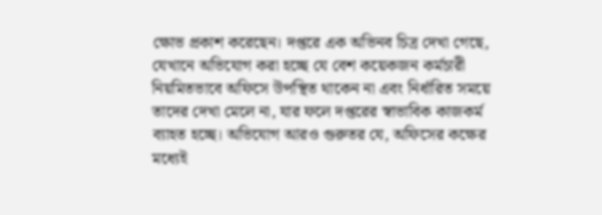ক্ষোভ প্রকাশ করেছেন। দপ্তরে এক অভিনব চিত্র দেখা গেছে, যেখানে অভিযোগ করা হচ্ছে যে বেশ কয়েকজন কর্মচারী নিয়মিতভাবে অফিসে উপস্থিত থাকেন না এবং নির্ধারিত সময়ে তাদের দেখা মেলে না, যার ফলে দপ্তরের স্বাভাবিক কাজকর্ম ব্যাহত হচ্ছে। অভিযোগ আরও গুরুতর যে, অফিসের কক্ষের মধ্যেই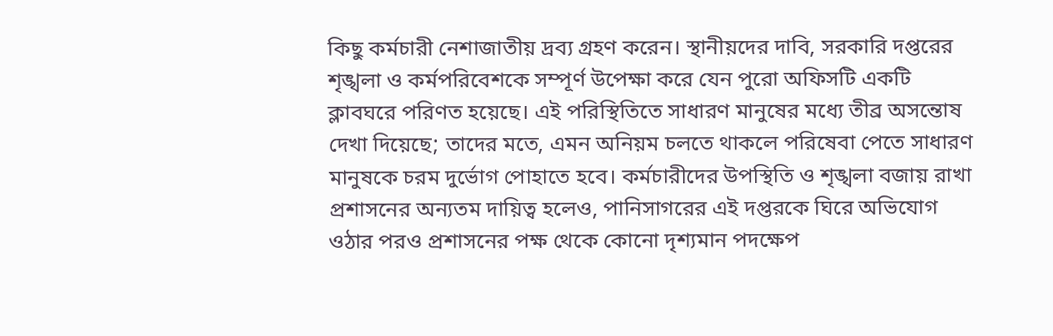কিছু কর্মচারী নেশাজাতীয় দ্রব্য গ্রহণ করেন। স্থানীয়দের দাবি, সরকারি দপ্তরের শৃঙ্খলা ও কর্মপরিবেশকে সম্পূর্ণ উপেক্ষা করে যেন পুরো অফিসটি একটি ক্লাবঘরে পরিণত হয়েছে। এই পরিস্থিতিতে সাধারণ মানুষের মধ্যে তীব্র অসন্তোষ দেখা দিয়েছে; তাদের মতে, এমন অনিয়ম চলতে থাকলে পরিষেবা পেতে সাধারণ মানুষকে চরম দুর্ভোগ পোহাতে হবে। কর্মচারীদের উপস্থিতি ও শৃঙ্খলা বজায় রাখা প্রশাসনের অন্যতম দায়িত্ব হলেও, পানিসাগরের এই দপ্তরকে ঘিরে অভিযোগ ওঠার পরও প্রশাসনের পক্ষ থেকে কোনো দৃশ্যমান পদক্ষেপ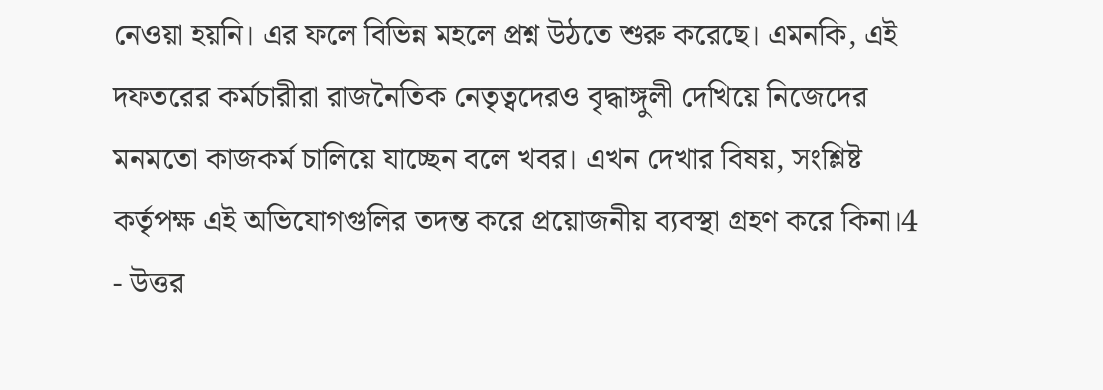নেওয়া হয়নি। এর ফলে বিভিন্ন মহলে প্রশ্ন উঠতে শুরু করেছে। এমনকি, এই দফতরের কর্মচারীরা রাজনৈতিক নেতৃত্বদেরও বৃদ্ধাঙ্গুলী দেখিয়ে নিজেদের মনমতো কাজকর্ম চালিয়ে যাচ্ছেন বলে খবর। এখন দেখার বিষয়, সংশ্লিষ্ট কর্তৃপক্ষ এই অভিযোগগুলির তদন্ত করে প্রয়োজনীয় ব্যবস্থা গ্রহণ করে কিনা।4
- উত্তর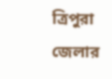ত্রিপুরা জেলার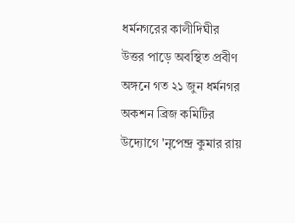ধর্মনগরের কালীদিঘীর উত্তর পাড়ে অবস্থিত প্রবীণ অঙ্গনে গত ২১ জুন ধর্মনগর অকশন ব্রিজ কমিটির উদ্যোগে 'নৃপেন্দ্র কুমার রায়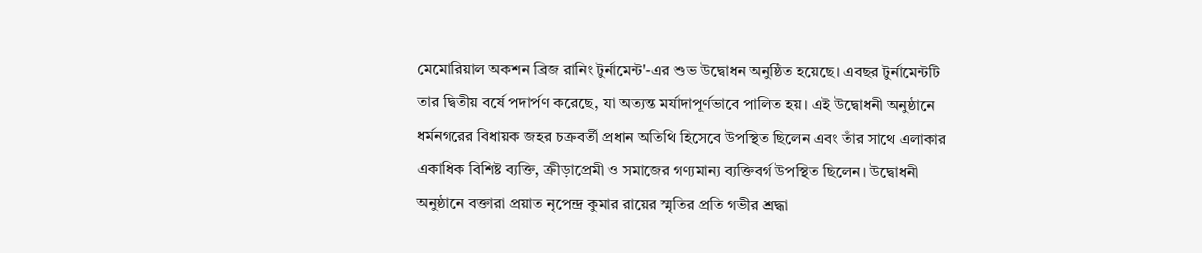মেমোরিয়াল অকশন ব্রিজ রানিং টুর্নামেন্ট'-এর শুভ উদ্বোধন অনুষ্ঠিত হয়েছে। এবছর টুর্নামেন্টটি তার দ্বিতীয় বর্ষে পদার্পণ করেছে, যা অত্যন্ত মর্যাদাপূর্ণভাবে পালিত হয়। এই উদ্বোধনী অনুষ্ঠানে ধর্মনগরের বিধায়ক জহর চক্রবর্তী প্রধান অতিথি হিসেবে উপস্থিত ছিলেন এবং তাঁর সাথে এলাকার একাধিক বিশিষ্ট ব্যক্তি, ক্রীড়াপ্রেমী ও সমাজের গণ্যমান্য ব্যক্তিবর্গ উপস্থিত ছিলেন। উদ্বোধনী অনুষ্ঠানে বক্তারা প্রয়াত নৃপেন্দ্র কুমার রায়ের স্মৃতির প্রতি গভীর শ্রদ্ধা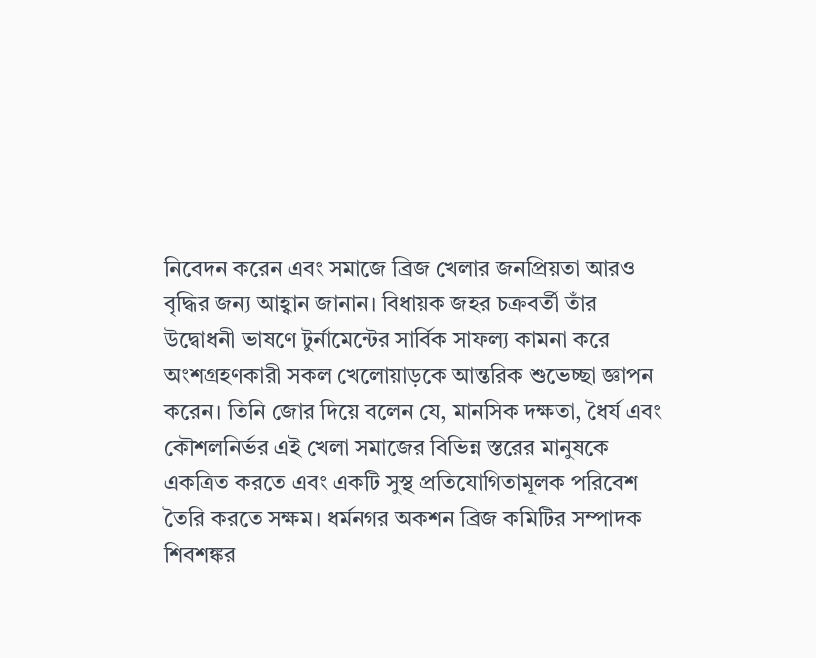নিবেদন করেন এবং সমাজে ব্রিজ খেলার জনপ্রিয়তা আরও বৃদ্ধির জন্য আহ্বান জানান। বিধায়ক জহর চক্রবর্তী তাঁর উদ্বোধনী ভাষণে টুর্নামেন্টের সার্বিক সাফল্য কামনা করে অংশগ্রহণকারী সকল খেলোয়াড়কে আন্তরিক শুভেচ্ছা জ্ঞাপন করেন। তিনি জোর দিয়ে বলেন যে, মানসিক দক্ষতা, ধৈর্য এবং কৌশলনির্ভর এই খেলা সমাজের বিভিন্ন স্তরের মানুষকে একত্রিত করতে এবং একটি সুস্থ প্রতিযোগিতামূলক পরিবেশ তৈরি করতে সক্ষম। ধর্মনগর অকশন ব্রিজ কমিটির সম্পাদক শিবশঙ্কর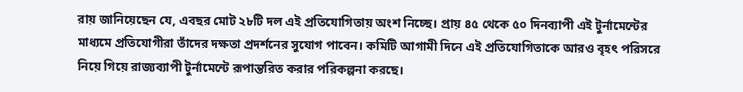রায় জানিয়েছেন যে, এবছর মোট ২৮টি দল এই প্রতিযোগিতায় অংশ নিচ্ছে। প্রায় ৪৫ থেকে ৫০ দিনব্যাপী এই টুর্নামেন্টের মাধ্যমে প্রতিযোগীরা তাঁদের দক্ষতা প্রদর্শনের সুযোগ পাবেন। কমিটি আগামী দিনে এই প্রতিযোগিতাকে আরও বৃহৎ পরিসরে নিয়ে গিয়ে রাজ্যব্যাপী টুর্নামেন্টে রূপান্তরিত করার পরিকল্পনা করছে।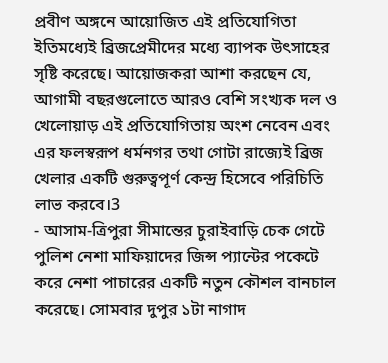প্রবীণ অঙ্গনে আয়োজিত এই প্রতিযোগিতা ইতিমধ্যেই ব্রিজপ্রেমীদের মধ্যে ব্যাপক উৎসাহের সৃষ্টি করেছে। আয়োজকরা আশা করছেন যে, আগামী বছরগুলোতে আরও বেশি সংখ্যক দল ও খেলোয়াড় এই প্রতিযোগিতায় অংশ নেবেন এবং এর ফলস্বরূপ ধর্মনগর তথা গোটা রাজ্যেই ব্রিজ খেলার একটি গুরুত্বপূর্ণ কেন্দ্র হিসেবে পরিচিতি লাভ করবে।3
- আসাম-ত্রিপুরা সীমান্তের চুরাইবাড়ি চেক গেটে পুলিশ নেশা মাফিয়াদের জিন্স প্যান্টের পকেটে করে নেশা পাচারের একটি নতুন কৌশল বানচাল করেছে। সোমবার দুপুর ১টা নাগাদ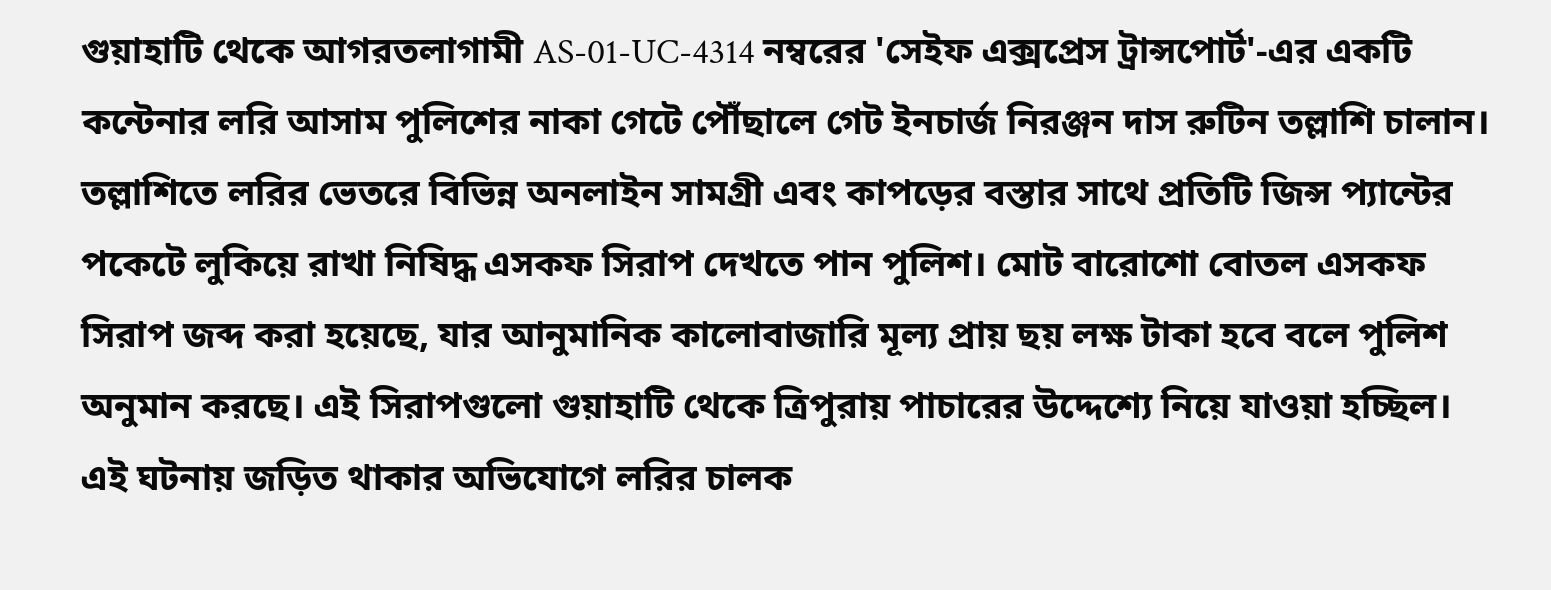গুয়াহাটি থেকে আগরতলাগামী AS-01-UC-4314 নম্বরের 'সেইফ এক্সপ্রেস ট্রান্সপোর্ট'-এর একটি কন্টেনার লরি আসাম পুলিশের নাকা গেটে পৌঁছালে গেট ইনচার্জ নিরঞ্জন দাস রুটিন তল্লাশি চালান। তল্লাশিতে লরির ভেতরে বিভিন্ন অনলাইন সামগ্রী এবং কাপড়ের বস্তার সাথে প্রতিটি জিন্স প্যান্টের পকেটে লুকিয়ে রাখা নিষিদ্ধ এসকফ সিরাপ দেখতে পান পুলিশ। মোট বারোশো বোতল এসকফ সিরাপ জব্দ করা হয়েছে, যার আনুমানিক কালোবাজারি মূল্য প্রায় ছয় লক্ষ টাকা হবে বলে পুলিশ অনুমান করছে। এই সিরাপগুলো গুয়াহাটি থেকে ত্রিপুরায় পাচারের উদ্দেশ্যে নিয়ে যাওয়া হচ্ছিল। এই ঘটনায় জড়িত থাকার অভিযোগে লরির চালক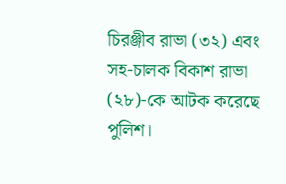চিরঞ্জীব রাভা (৩২) এবং সহ-চালক বিকাশ রাভা (২৮)-কে আটক করেছে পুলিশ।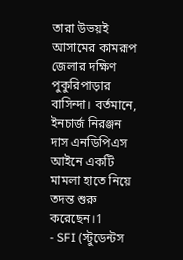তারা উভয়ই আসামের কামরূপ জেলার দক্ষিণ পুকুরিপাড়ার বাসিন্দা। বর্তমানে, ইনচার্জ নিরঞ্জন দাস এনডিপিএস আইনে একটি মামলা হাতে নিয়ে তদন্ত শুরু করেছেন।1
- SFI (স্টুডেন্টস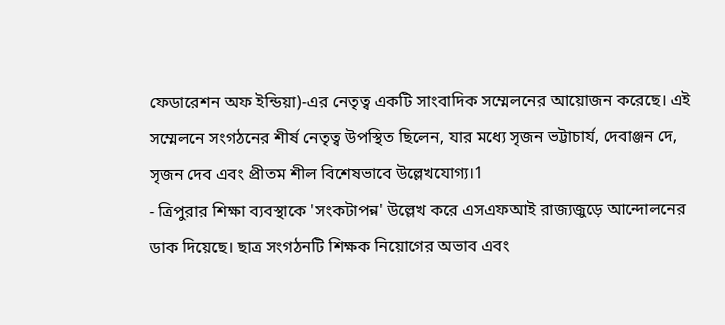ফেডারেশন অফ ইন্ডিয়া)-এর নেতৃত্ব একটি সাংবাদিক সম্মেলনের আয়োজন করেছে। এই সম্মেলনে সংগঠনের শীর্ষ নেতৃত্ব উপস্থিত ছিলেন, যার মধ্যে সৃজন ভট্টাচার্য, দেবাঞ্জন দে, সৃজন দেব এবং প্রীতম শীল বিশেষভাবে উল্লেখযোগ্য।1
- ত্রিপুরার শিক্ষা ব্যবস্থাকে 'সংকটাপন্ন' উল্লেখ করে এসএফআই রাজ্যজুড়ে আন্দোলনের ডাক দিয়েছে। ছাত্র সংগঠনটি শিক্ষক নিয়োগের অভাব এবং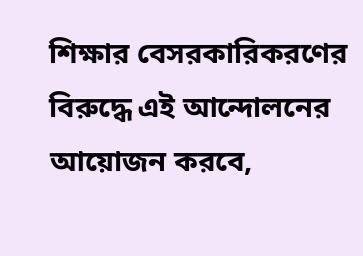শিক্ষার বেসরকারিকরণের বিরুদ্ধে এই আন্দোলনের আয়োজন করবে,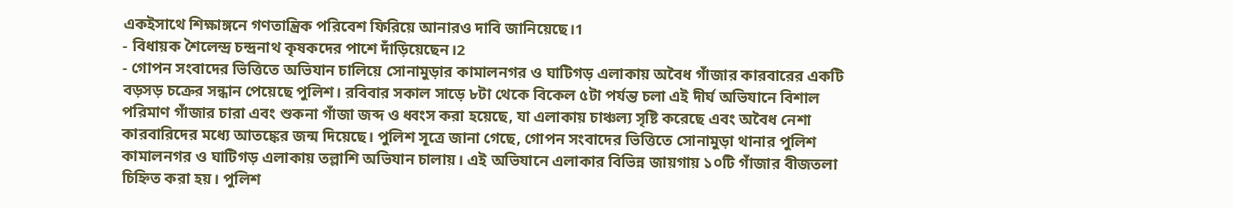একইসাথে শিক্ষাঙ্গনে গণতান্ত্রিক পরিবেশ ফিরিয়ে আনারও দাবি জানিয়েছে।1
- বিধায়ক শৈলেন্দ্র চন্দ্রনাথ কৃষকদের পাশে দাঁড়িয়েছেন।2
- গোপন সংবাদের ভিত্তিতে অভিযান চালিয়ে সোনামুড়ার কামালনগর ও ঘাটিগড় এলাকায় অবৈধ গাঁজার কারবারের একটি বড়সড় চক্রের সন্ধান পেয়েছে পুলিশ। রবিবার সকাল সাড়ে ৮টা থেকে বিকেল ৫টা পর্যন্ত চলা এই দীর্ঘ অভিযানে বিশাল পরিমাণ গাঁজার চারা এবং শুকনা গাঁজা জব্দ ও ধ্বংস করা হয়েছে, যা এলাকায় চাঞ্চল্য সৃষ্টি করেছে এবং অবৈধ নেশা কারবারিদের মধ্যে আতঙ্কের জন্ম দিয়েছে। পুলিশ সূত্রে জানা গেছে, গোপন সংবাদের ভিত্তিতে সোনামুড়া থানার পুলিশ কামালনগর ও ঘাটিগড় এলাকায় তল্লাশি অভিযান চালায়। এই অভিযানে এলাকার বিভিন্ন জায়গায় ১০টি গাঁজার বীজতলা চিহ্নিত করা হয়। পুলিশ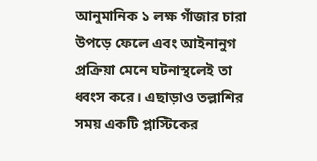আনুমানিক ১ লক্ষ গাঁজার চারা উপড়ে ফেলে এবং আইনানুগ প্রক্রিয়া মেনে ঘটনাস্থলেই তা ধ্বংস করে। এছাড়াও তল্লাশির সময় একটি প্লাস্টিকের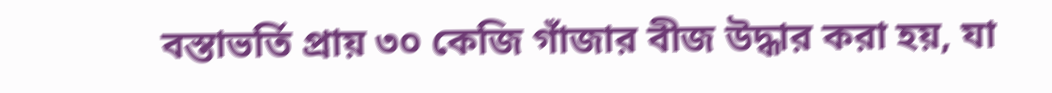বস্তাভর্তি প্রায় ৩০ কেজি গাঁজার বীজ উদ্ধার করা হয়, যা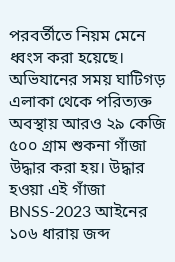পরবর্তীতে নিয়ম মেনে ধ্বংস করা হয়েছে। অভিযানের সময় ঘাটিগড় এলাকা থেকে পরিত্যক্ত অবস্থায় আরও ২৯ কেজি ৫০০ গ্রাম শুকনা গাঁজা উদ্ধার করা হয়। উদ্ধার হওয়া এই গাঁজা BNSS-2023 আইনের ১০৬ ধারায় জব্দ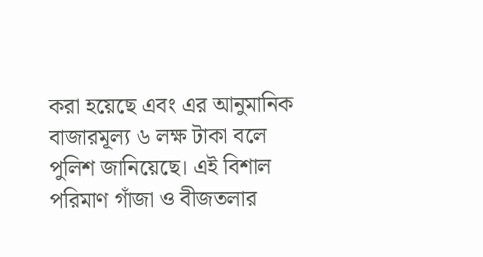করা হয়েছে এবং এর আনুমানিক বাজারমূল্য ৬ লক্ষ টাকা বলে পুলিশ জানিয়েছে। এই বিশাল পরিমাণ গাঁজা ও বীজতলার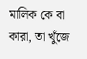মালিক কে বা কারা, তা খুঁজে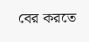বের করতে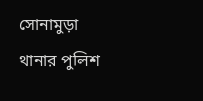সোনামুড়া থানার পুলিশ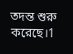তদন্ত শুরু করেছে।1